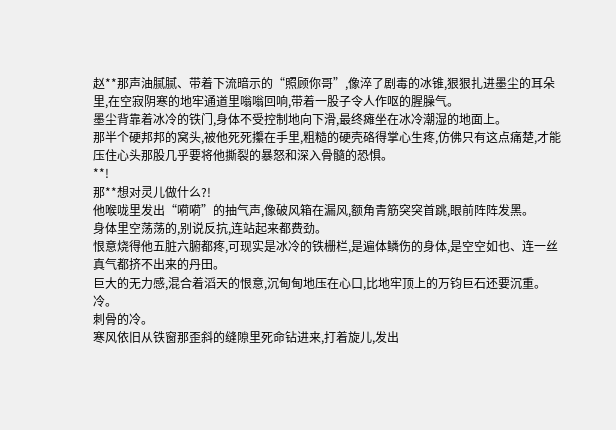赵**那声油腻腻、带着下流暗示的“照顾你哥”,像淬了剧毒的冰锥,狠狠扎进墨尘的耳朵里,在空寂阴寒的地牢通道里嗡嗡回响,带着一股子令人作呕的腥臊气。
墨尘背靠着冰冷的铁门,身体不受控制地向下滑,最终瘫坐在冰冷潮湿的地面上。
那半个硬邦邦的窝头,被他死死攥在手里,粗糙的硬壳硌得掌心生疼,仿佛只有这点痛楚,才能压住心头那股几乎要将他撕裂的暴怒和深入骨髓的恐惧。
**!
那**想对灵儿做什么?!
他喉咙里发出“嗬嗬”的抽气声,像破风箱在漏风,额角青筋突突首跳,眼前阵阵发黑。
身体里空荡荡的,别说反抗,连站起来都费劲。
恨意烧得他五脏六腑都疼,可现实是冰冷的铁栅栏,是遍体鳞伤的身体,是空空如也、连一丝真气都挤不出来的丹田。
巨大的无力感,混合着滔天的恨意,沉甸甸地压在心口,比地牢顶上的万钧巨石还要沉重。
冷。
刺骨的冷。
寒风依旧从铁窗那歪斜的缝隙里死命钻进来,打着旋儿,发出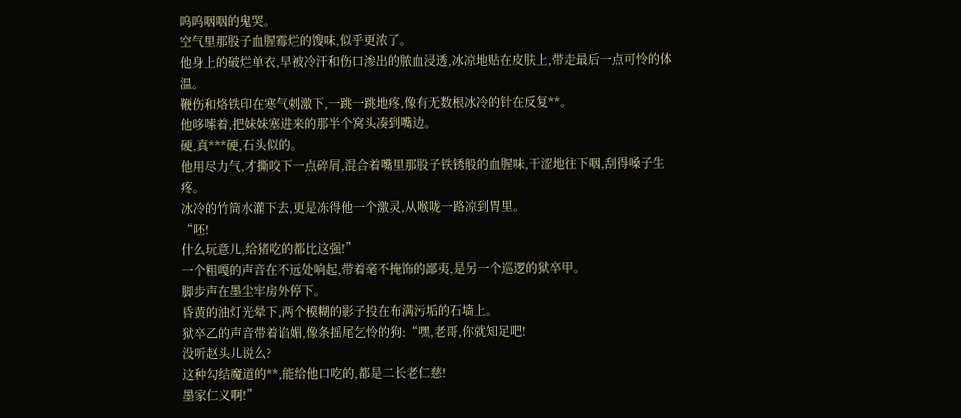呜呜咽咽的鬼哭。
空气里那股子血腥霉烂的馊味,似乎更浓了。
他身上的破烂单衣,早被冷汗和伤口渗出的脓血浸透,冰凉地贴在皮肤上,带走最后一点可怜的体温。
鞭伤和烙铁印在寒气刺激下,一跳一跳地疼,像有无数根冰冷的针在反复**。
他哆嗦着,把妹妹塞进来的那半个窝头凑到嘴边。
硬,真***硬,石头似的。
他用尽力气,才撕咬下一点碎屑,混合着嘴里那股子铁锈般的血腥味,干涩地往下咽,刮得嗓子生疼。
冰冷的竹筒水灌下去,更是冻得他一个激灵,从喉咙一路凉到胃里。
“呸!
什么玩意儿,给猪吃的都比这强!”
一个粗嘎的声音在不远处响起,带着毫不掩饰的鄙夷,是另一个巡逻的狱卒甲。
脚步声在墨尘牢房外停下。
昏黄的油灯光晕下,两个模糊的影子投在布满污垢的石墙上。
狱卒乙的声音带着谄媚,像条摇尾乞怜的狗:“嘿,老哥,你就知足吧!
没听赵头儿说么?
这种勾结魔道的**,能给他口吃的,都是二长老仁慈!
墨家仁义啊!”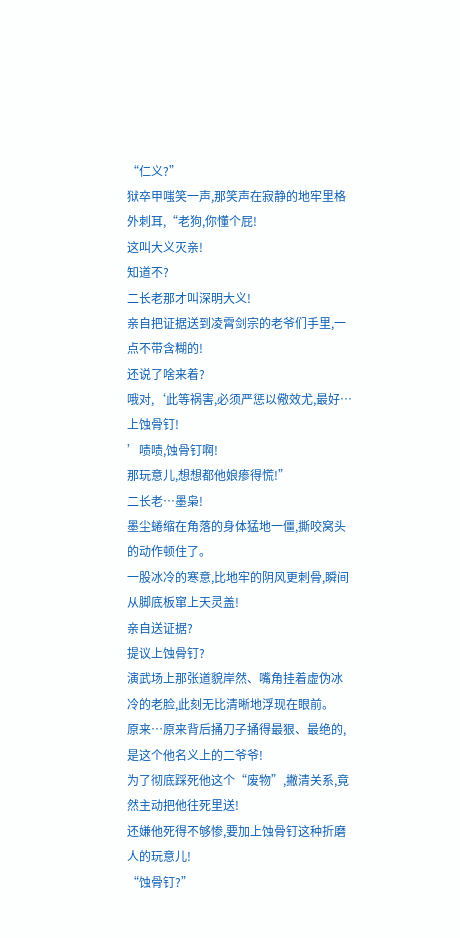“仁义?”
狱卒甲嗤笑一声,那笑声在寂静的地牢里格外刺耳,“老狗,你懂个屁!
这叫大义灭亲!
知道不?
二长老那才叫深明大义!
亲自把证据送到凌霄剑宗的老爷们手里,一点不带含糊的!
还说了啥来着?
哦对,‘此等祸害,必须严惩以儆效尤,最好…上蚀骨钉!
’啧啧,蚀骨钉啊!
那玩意儿,想想都他娘瘆得慌!”
二长老…墨枭!
墨尘蜷缩在角落的身体猛地一僵,撕咬窝头的动作顿住了。
一股冰冷的寒意,比地牢的阴风更刺骨,瞬间从脚底板窜上天灵盖!
亲自送证据?
提议上蚀骨钉?
演武场上那张道貌岸然、嘴角挂着虚伪冰冷的老脸,此刻无比清晰地浮现在眼前。
原来…原来背后捅刀子捅得最狠、最绝的,是这个他名义上的二爷爷!
为了彻底踩死他这个“废物”,撇清关系,竟然主动把他往死里送!
还嫌他死得不够惨,要加上蚀骨钉这种折磨人的玩意儿!
“蚀骨钉?”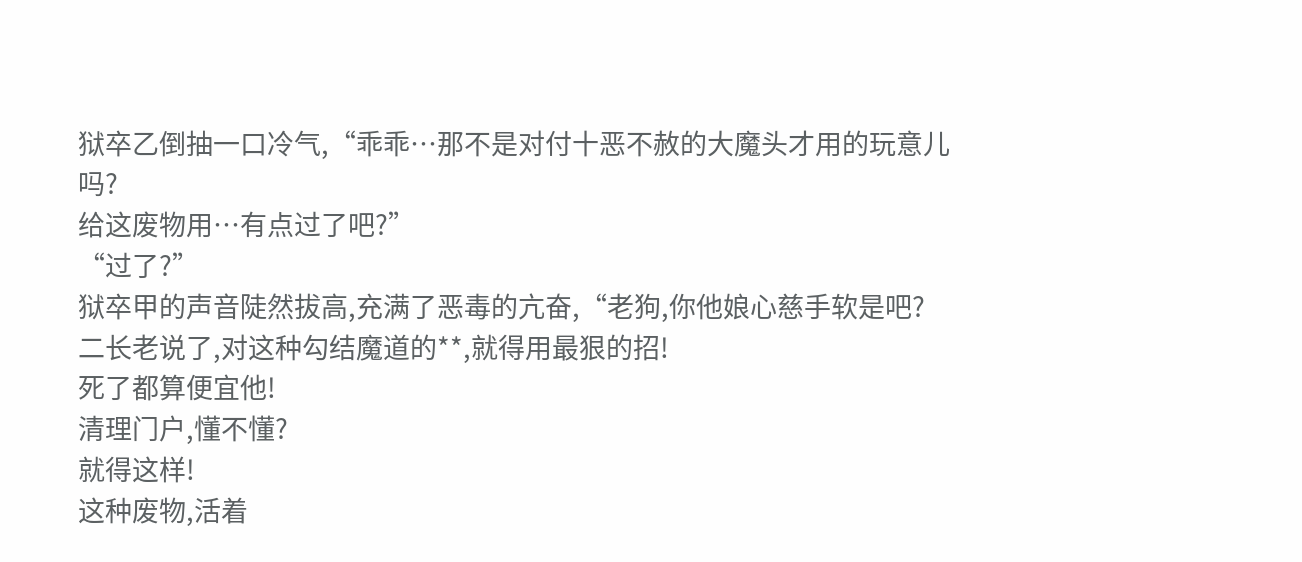狱卒乙倒抽一口冷气,“乖乖…那不是对付十恶不赦的大魔头才用的玩意儿吗?
给这废物用…有点过了吧?”
“过了?”
狱卒甲的声音陡然拔高,充满了恶毒的亢奋,“老狗,你他娘心慈手软是吧?
二长老说了,对这种勾结魔道的**,就得用最狠的招!
死了都算便宜他!
清理门户,懂不懂?
就得这样!
这种废物,活着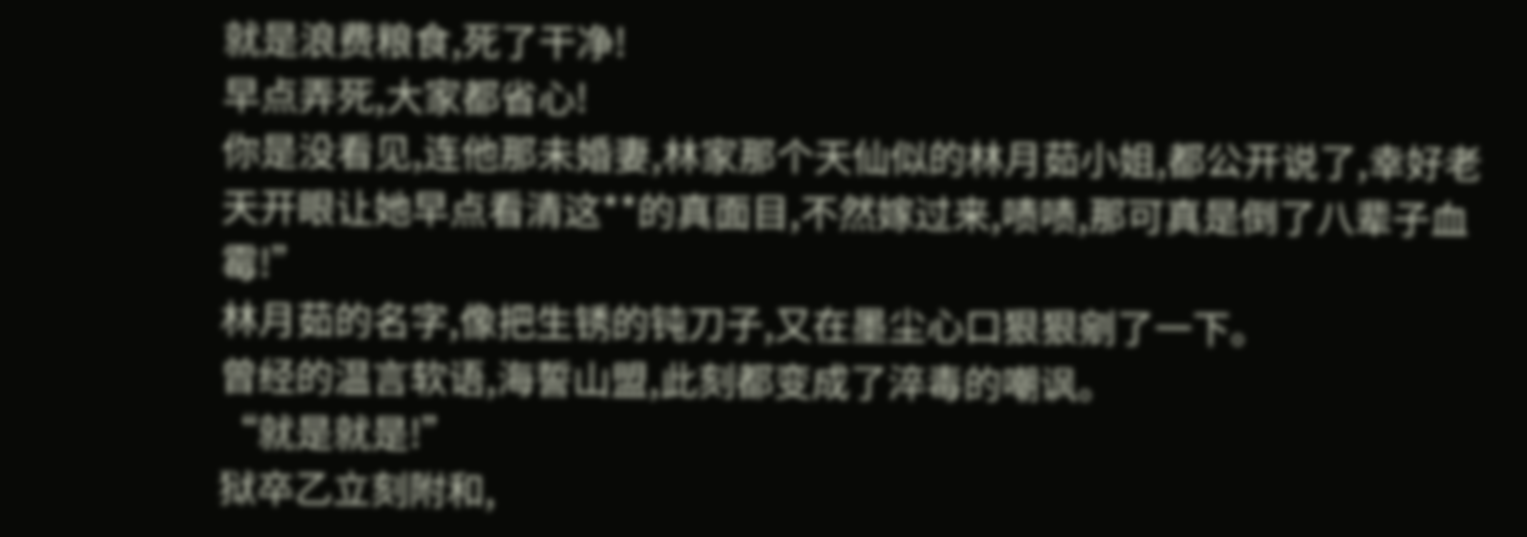就是浪费粮食,死了干净!
早点弄死,大家都省心!
你是没看见,连他那未婚妻,林家那个天仙似的林月茹小姐,都公开说了,幸好老天开眼让她早点看清这**的真面目,不然嫁过来,啧啧,那可真是倒了八辈子血霉!”
林月茹的名字,像把生锈的钝刀子,又在墨尘心口狠狠剜了一下。
曾经的温言软语,海誓山盟,此刻都变成了淬毒的嘲讽。
“就是就是!”
狱卒乙立刻附和,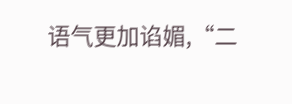语气更加谄媚,“二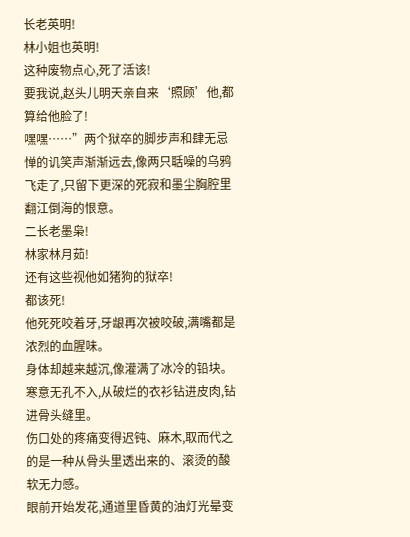长老英明!
林小姐也英明!
这种废物点心,死了活该!
要我说,赵头儿明天亲自来‘照顾’他,都算给他脸了!
嘿嘿……”两个狱卒的脚步声和肆无忌惮的讥笑声渐渐远去,像两只聒噪的乌鸦飞走了,只留下更深的死寂和墨尘胸腔里翻江倒海的恨意。
二长老墨枭!
林家林月茹!
还有这些视他如猪狗的狱卒!
都该死!
他死死咬着牙,牙龈再次被咬破,满嘴都是浓烈的血腥味。
身体却越来越沉,像灌满了冰冷的铅块。
寒意无孔不入,从破烂的衣衫钻进皮肉,钻进骨头缝里。
伤口处的疼痛变得迟钝、麻木,取而代之的是一种从骨头里透出来的、滚烫的酸软无力感。
眼前开始发花,通道里昏黄的油灯光晕变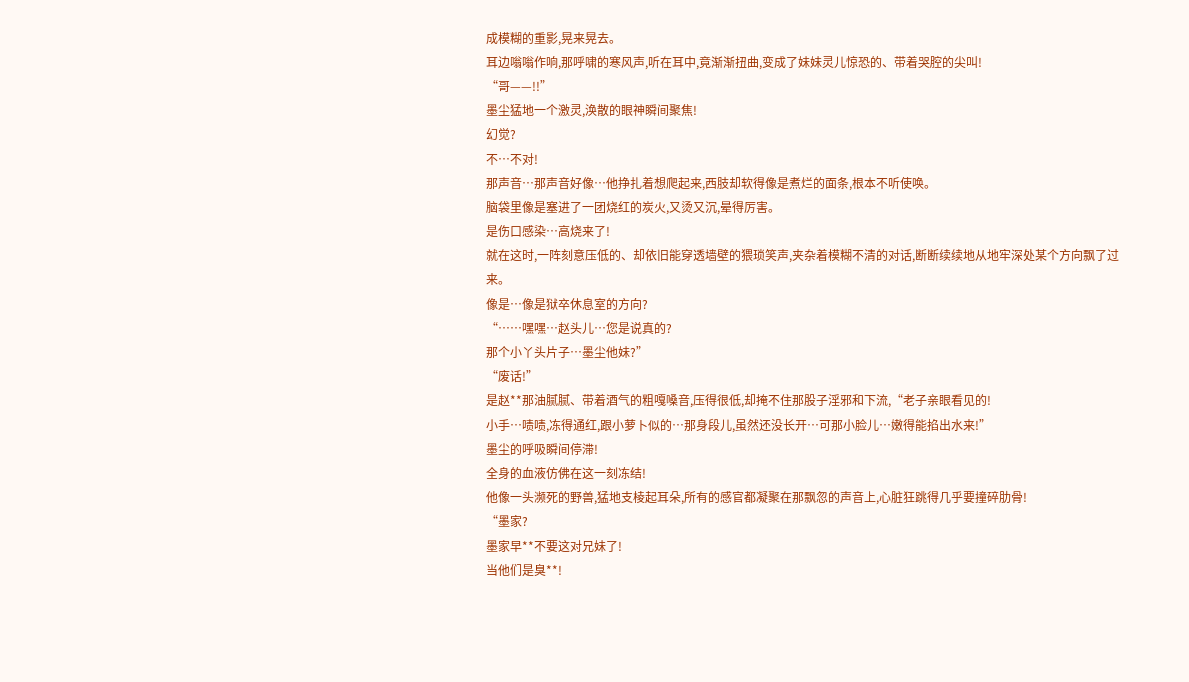成模糊的重影,晃来晃去。
耳边嗡嗡作响,那呼啸的寒风声,听在耳中,竟渐渐扭曲,变成了妹妹灵儿惊恐的、带着哭腔的尖叫!
“哥——!!”
墨尘猛地一个激灵,涣散的眼神瞬间聚焦!
幻觉?
不…不对!
那声音…那声音好像…他挣扎着想爬起来,西肢却软得像是煮烂的面条,根本不听使唤。
脑袋里像是塞进了一团烧红的炭火,又烫又沉,晕得厉害。
是伤口感染…高烧来了!
就在这时,一阵刻意压低的、却依旧能穿透墙壁的猥琐笑声,夹杂着模糊不清的对话,断断续续地从地牢深处某个方向飘了过来。
像是…像是狱卒休息室的方向?
“……嘿嘿…赵头儿…您是说真的?
那个小丫头片子…墨尘他妹?”
“废话!”
是赵**那油腻腻、带着酒气的粗嘎嗓音,压得很低,却掩不住那股子淫邪和下流,“老子亲眼看见的!
小手…啧啧,冻得通红,跟小萝卜似的…那身段儿,虽然还没长开…可那小脸儿…嫩得能掐出水来!”
墨尘的呼吸瞬间停滞!
全身的血液仿佛在这一刻冻结!
他像一头濒死的野兽,猛地支棱起耳朵,所有的感官都凝聚在那飘忽的声音上,心脏狂跳得几乎要撞碎肋骨!
“墨家?
墨家早**不要这对兄妹了!
当他们是臭**!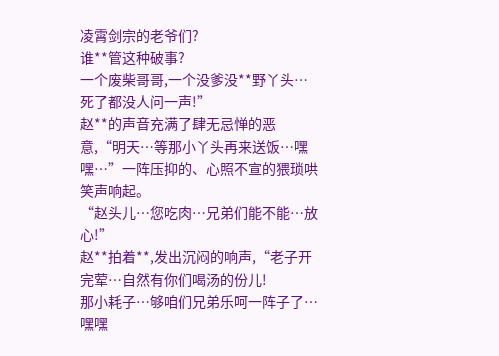凌霄剑宗的老爷们?
谁**管这种破事?
一个废柴哥哥,一个没爹没**野丫头…死了都没人问一声!”
赵**的声音充满了肆无忌惮的恶意,“明天…等那小丫头再来送饭…嘿嘿…”一阵压抑的、心照不宣的猥琐哄笑声响起。
“赵头儿…您吃肉…兄弟们能不能…放心!”
赵**拍着**,发出沉闷的响声,“老子开完荤…自然有你们喝汤的份儿!
那小耗子…够咱们兄弟乐呵一阵子了…嘿嘿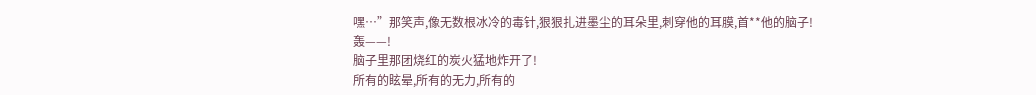嘿…”那笑声,像无数根冰冷的毒针,狠狠扎进墨尘的耳朵里,刺穿他的耳膜,首**他的脑子!
轰——!
脑子里那团烧红的炭火猛地炸开了!
所有的眩晕,所有的无力,所有的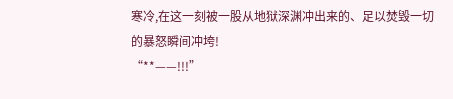寒冷,在这一刻被一股从地狱深渊冲出来的、足以焚毁一切的暴怒瞬间冲垮!
“**——!!!”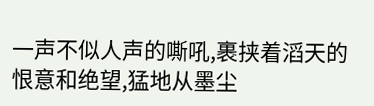一声不似人声的嘶吼,裹挟着滔天的恨意和绝望,猛地从墨尘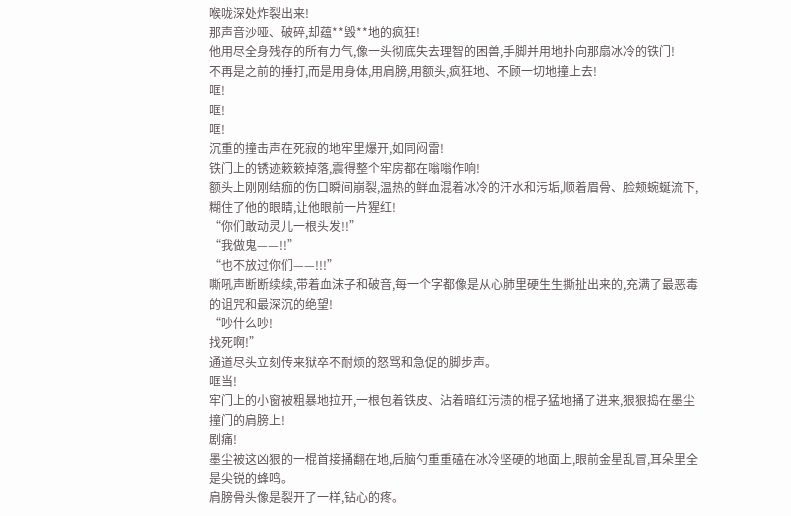喉咙深处炸裂出来!
那声音沙哑、破碎,却蕴**毁**地的疯狂!
他用尽全身残存的所有力气,像一头彻底失去理智的困兽,手脚并用地扑向那扇冰冷的铁门!
不再是之前的捶打,而是用身体,用肩膀,用额头,疯狂地、不顾一切地撞上去!
哐!
哐!
哐!
沉重的撞击声在死寂的地牢里爆开,如同闷雷!
铁门上的锈迹簌簌掉落,震得整个牢房都在嗡嗡作响!
额头上刚刚结痂的伤口瞬间崩裂,温热的鲜血混着冰冷的汗水和污垢,顺着眉骨、脸颊蜿蜒流下,糊住了他的眼睛,让他眼前一片猩红!
“你们敢动灵儿一根头发!!”
“我做鬼——!!”
“也不放过你们——!!!”
嘶吼声断断续续,带着血沫子和破音,每一个字都像是从心肺里硬生生撕扯出来的,充满了最恶毒的诅咒和最深沉的绝望!
“吵什么吵!
找死啊!”
通道尽头立刻传来狱卒不耐烦的怒骂和急促的脚步声。
哐当!
牢门上的小窗被粗暴地拉开,一根包着铁皮、沾着暗红污渍的棍子猛地捅了进来,狠狠捣在墨尘撞门的肩膀上!
剧痛!
墨尘被这凶狠的一棍首接捅翻在地,后脑勺重重磕在冰冷坚硬的地面上,眼前金星乱冒,耳朵里全是尖锐的蜂鸣。
肩膀骨头像是裂开了一样,钻心的疼。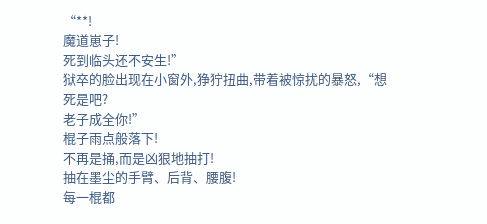“**!
魔道崽子!
死到临头还不安生!”
狱卒的脸出现在小窗外,狰狞扭曲,带着被惊扰的暴怒,“想死是吧?
老子成全你!”
棍子雨点般落下!
不再是捅,而是凶狠地抽打!
抽在墨尘的手臂、后背、腰腹!
每一棍都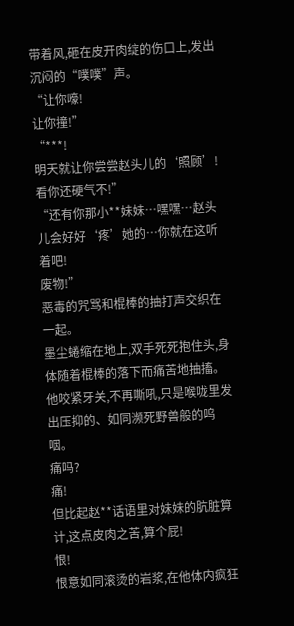带着风,砸在皮开肉绽的伤口上,发出沉闷的“噗噗”声。
“让你嚎!
让你撞!”
“***!
明天就让你尝尝赵头儿的‘照顾’!
看你还硬气不!”
“还有你那小**妹妹…嘿嘿…赵头儿会好好‘疼’她的…你就在这听着吧!
废物!”
恶毒的咒骂和棍棒的抽打声交织在一起。
墨尘蜷缩在地上,双手死死抱住头,身体随着棍棒的落下而痛苦地抽搐。
他咬紧牙关,不再嘶吼,只是喉咙里发出压抑的、如同濒死野兽般的呜咽。
痛吗?
痛!
但比起赵**话语里对妹妹的肮脏算计,这点皮肉之苦,算个屁!
恨!
恨意如同滚烫的岩浆,在他体内疯狂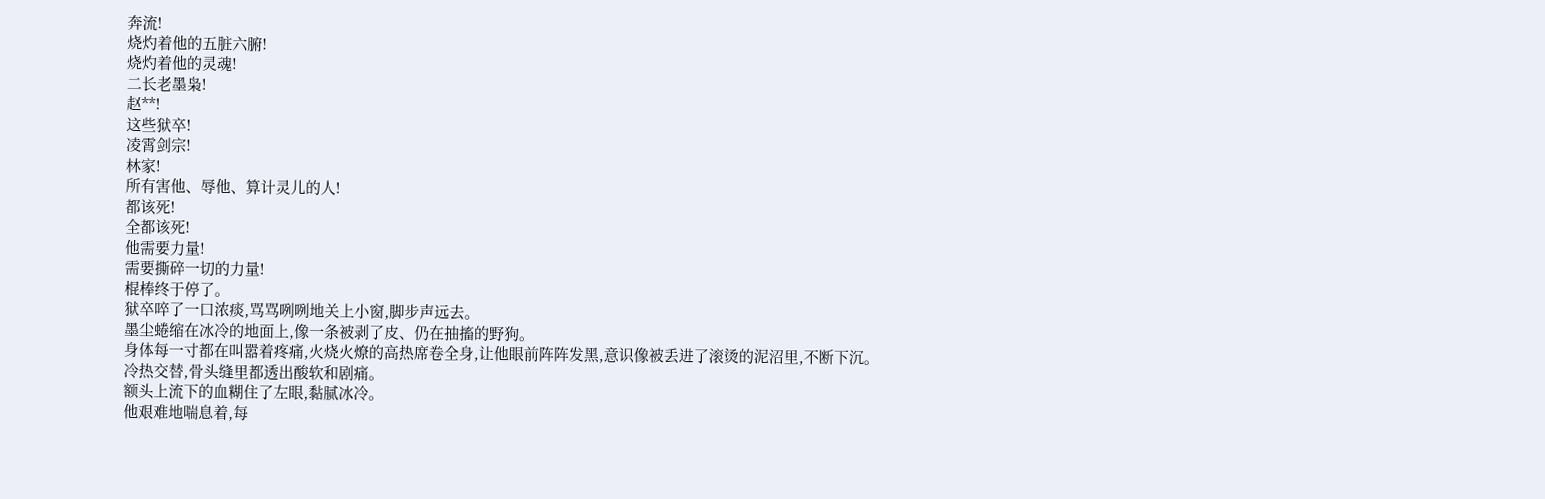奔流!
烧灼着他的五脏六腑!
烧灼着他的灵魂!
二长老墨枭!
赵**!
这些狱卒!
凌霄剑宗!
林家!
所有害他、辱他、算计灵儿的人!
都该死!
全都该死!
他需要力量!
需要撕碎一切的力量!
棍棒终于停了。
狱卒啐了一口浓痰,骂骂咧咧地关上小窗,脚步声远去。
墨尘蜷缩在冰冷的地面上,像一条被剥了皮、仍在抽搐的野狗。
身体每一寸都在叫嚣着疼痛,火烧火燎的高热席卷全身,让他眼前阵阵发黑,意识像被丢进了滚烫的泥沼里,不断下沉。
冷热交替,骨头缝里都透出酸软和剧痛。
额头上流下的血糊住了左眼,黏腻冰冷。
他艰难地喘息着,每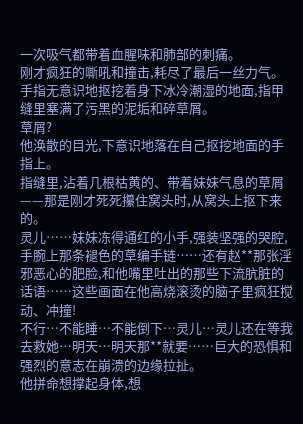一次吸气都带着血腥味和肺部的刺痛。
刚才疯狂的嘶吼和撞击,耗尽了最后一丝力气。
手指无意识地抠挖着身下冰冷潮湿的地面,指甲缝里塞满了污黑的泥垢和碎草屑。
草屑?
他涣散的目光,下意识地落在自己抠挖地面的手指上。
指缝里,沾着几根枯黄的、带着妹妹气息的草屑——那是刚才死死攥住窝头时,从窝头上抠下来的。
灵儿……妹妹冻得通红的小手,强装坚强的哭腔,手腕上那条褪色的草编手链……还有赵**那张淫邪恶心的肥脸,和他嘴里吐出的那些下流肮脏的话语……这些画面在他高烧滚烫的脑子里疯狂搅动、冲撞!
不行…不能睡…不能倒下…灵儿…灵儿还在等我去救她…明天…明天那**就要……巨大的恐惧和强烈的意志在崩溃的边缘拉扯。
他拼命想撑起身体,想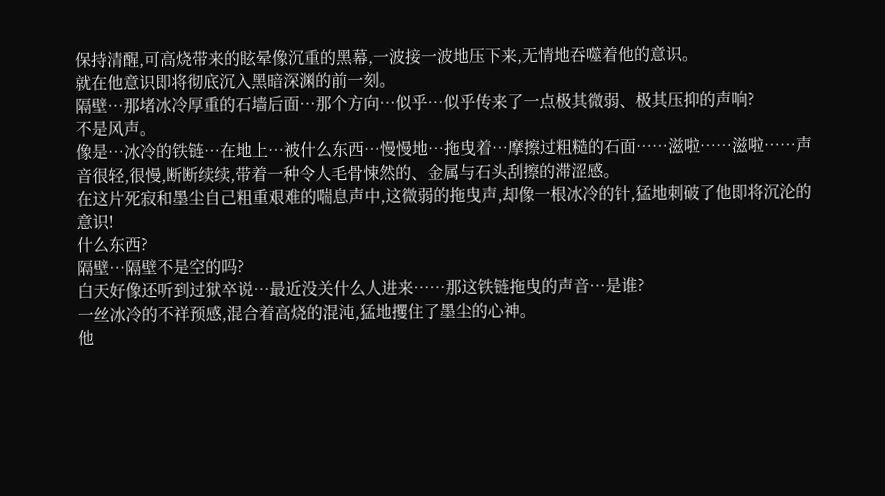保持清醒,可高烧带来的眩晕像沉重的黑幕,一波接一波地压下来,无情地吞噬着他的意识。
就在他意识即将彻底沉入黑暗深渊的前一刻。
隔壁…那堵冰冷厚重的石墙后面…那个方向…似乎…似乎传来了一点极其微弱、极其压抑的声响?
不是风声。
像是…冰冷的铁链…在地上…被什么东西…慢慢地…拖曳着…摩擦过粗糙的石面……滋啦……滋啦……声音很轻,很慢,断断续续,带着一种令人毛骨悚然的、金属与石头刮擦的滞涩感。
在这片死寂和墨尘自己粗重艰难的喘息声中,这微弱的拖曳声,却像一根冰冷的针,猛地刺破了他即将沉沦的意识!
什么东西?
隔壁…隔壁不是空的吗?
白天好像还听到过狱卒说…最近没关什么人进来……那这铁链拖曳的声音…是谁?
一丝冰冷的不祥预感,混合着高烧的混沌,猛地攫住了墨尘的心神。
他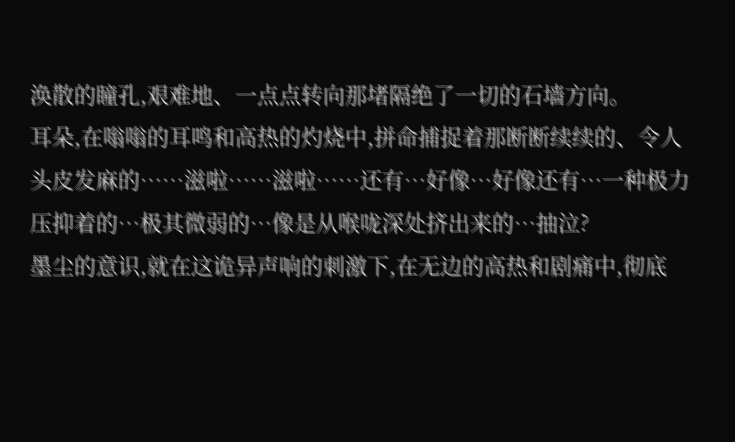涣散的瞳孔,艰难地、一点点转向那堵隔绝了一切的石墙方向。
耳朵,在嗡嗡的耳鸣和高热的灼烧中,拼命捕捉着那断断续续的、令人头皮发麻的……滋啦……滋啦……还有…好像…好像还有…一种极力压抑着的…极其微弱的…像是从喉咙深处挤出来的…抽泣?
墨尘的意识,就在这诡异声响的刺激下,在无边的高热和剧痛中,彻底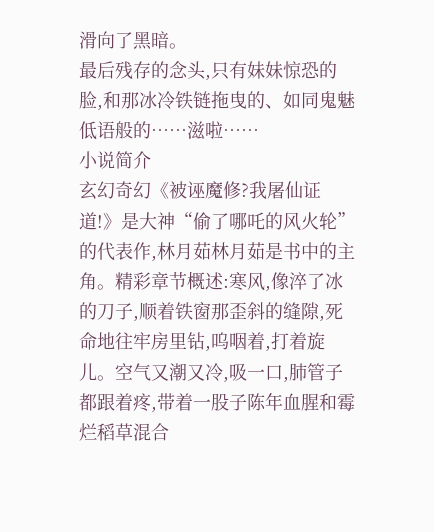滑向了黑暗。
最后残存的念头,只有妹妹惊恐的脸,和那冰冷铁链拖曳的、如同鬼魅低语般的……滋啦……
小说简介
玄幻奇幻《被诬魔修?我屠仙证道!》是大神“偷了哪吒的风火轮”的代表作,林月茹林月茹是书中的主角。精彩章节概述:寒风,像淬了冰的刀子,顺着铁窗那歪斜的缝隙,死命地往牢房里钻,呜咽着,打着旋儿。空气又潮又冷,吸一口,肺管子都跟着疼,带着一股子陈年血腥和霉烂稻草混合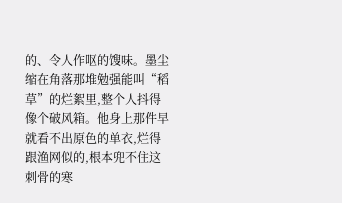的、令人作呕的馊味。墨尘缩在角落那堆勉强能叫“稻草”的烂絮里,整个人抖得像个破风箱。他身上那件早就看不出原色的单衣,烂得跟渔网似的,根本兜不住这刺骨的寒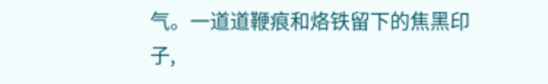气。一道道鞭痕和烙铁留下的焦黑印子,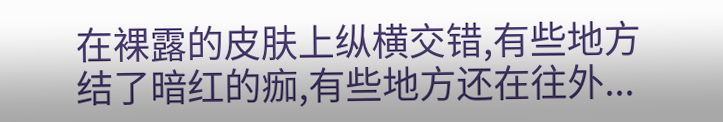在裸露的皮肤上纵横交错,有些地方结了暗红的痂,有些地方还在往外...